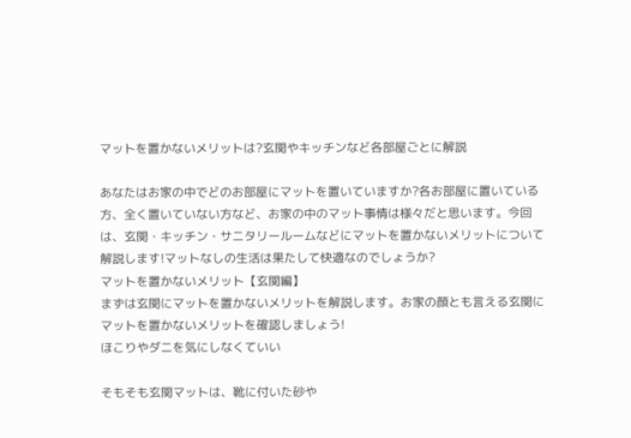マットを置かないメリットは?玄関やキッチンなど各部屋ごとに解説

あなたはお家の中でどのお部屋にマットを置いていますか?各お部屋に置いている方、全く置いていない方など、お家の中のマット事情は様々だと思います。今回は、玄関・キッチン・サニタリールームなどにマットを置かないメリットについて解説します!マットなしの生活は果たして快適なのでしょうか?
マットを置かないメリット【玄関編】
まずは玄関にマットを置かないメリットを解説します。お家の顔とも言える玄関にマットを置かないメリットを確認しましょう!
ほこりやダニを気にしなくていい

そもそも玄関マットは、靴に付いた砂や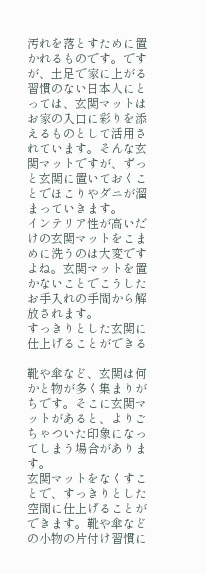汚れを落とすために置かれるものです。ですが、土足で家に上がる習慣のない日本人にとっては、玄関マットはお家の入口に彩りを添えるものとして活用されています。そんな玄関マットですが、ずっと玄関に置いておくことでほこりやダニが溜まっていきます。
インテリア性が高いだけの玄関マットをこまめに洗うのは大変ですよね。玄関マットを置かないことでこうしたお手入れの手間から解放されます。
すっきりとした玄関に仕上げることができる

靴や傘など、玄関は何かと物が多く集まりがちです。そこに玄関マットがあると、よりごちゃついた印象になってしまう場合があります。
玄関マットをなくすことで、すっきりとした空間に仕上げることができます。靴や傘などの小物の片付け習慣に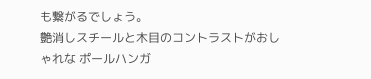も繋がるでしょう。
艶消しスチールと木目のコントラストがおしゃれな ポールハンガ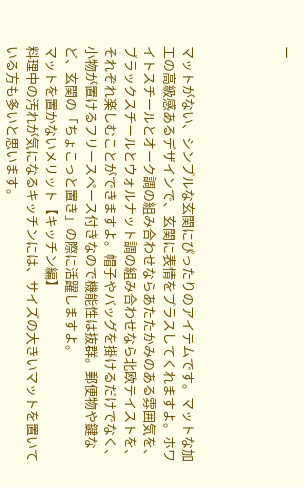ー




マットがない、シンプルな玄関にぴったりのアイテムです。マットな加工の高級感あるデザインで、玄関に表情をプラスしてくれますよ。ホワイトスチールとオーク調の組み合わせならあたたかみのある雰囲気を、ブラックスチールとウォルナット調の組み合わせなら北欧テイストを、それぞれ楽しむことができますよ。帽子やバッグを掛けるだけでなく、小物が置けるフリースペース付きなので機能性は抜群。郵便物や鍵など、玄関の「ちょこっと置き」の際に活躍しますよ。
マットを置かないメリット【キッチン編】
料理中の汚れが気になるキッチンには、サイズの大きいマットを置いている方も多いと思います。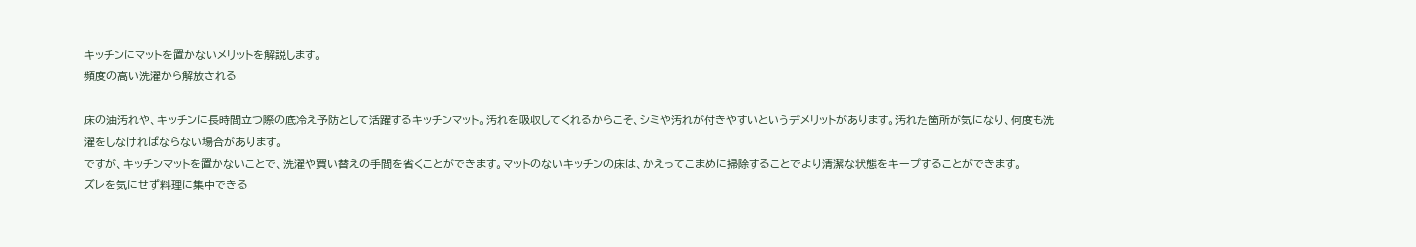キッチンにマットを置かないメリットを解説します。
頻度の高い洗濯から解放される

床の油汚れや、キッチンに長時間立つ際の底冷え予防として活躍するキッチンマット。汚れを吸収してくれるからこそ、シミや汚れが付きやすいというデメリットがあります。汚れた箇所が気になり、何度も洗濯をしなければならない場合があります。
ですが、キッチンマットを置かないことで、洗濯や買い替えの手間を省くことができます。マットのないキッチンの床は、かえってこまめに掃除することでより清潔な状態をキープすることができます。
ズレを気にせず料理に集中できる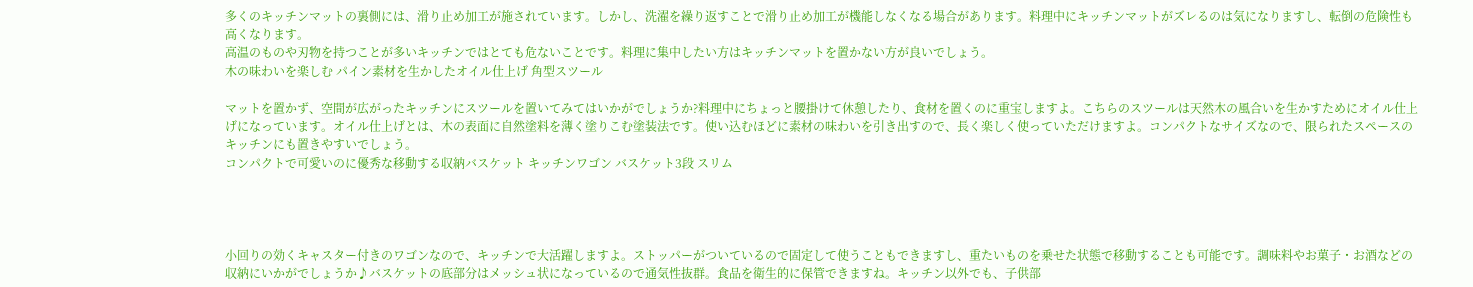多くのキッチンマットの裏側には、滑り止め加工が施されています。しかし、洗濯を繰り返すことで滑り止め加工が機能しなくなる場合があります。料理中にキッチンマットがズレるのは気になりますし、転倒の危険性も高くなります。
高温のものや刃物を持つことが多いキッチンではとても危ないことです。料理に集中したい方はキッチンマットを置かない方が良いでしょう。
木の味わいを楽しむ パイン素材を生かしたオイル仕上げ 角型スツール

マットを置かず、空間が広がったキッチンにスツールを置いてみてはいかがでしょうか?料理中にちょっと腰掛けて休憩したり、食材を置くのに重宝しますよ。こちらのスツールは天然木の風合いを生かすためにオイル仕上げになっています。オイル仕上げとは、木の表面に自然塗料を薄く塗りこむ塗装法です。使い込むほどに素材の味わいを引き出すので、長く楽しく使っていただけますよ。コンパクトなサイズなので、限られたスペースのキッチンにも置きやすいでしょう。
コンパクトで可愛いのに優秀な移動する収納バスケット キッチンワゴン バスケット3段 スリム




小回りの効くキャスター付きのワゴンなので、キッチンで大活躍しますよ。ストッパーがついているので固定して使うこともできますし、重たいものを乗せた状態で移動することも可能です。調味料やお菓子・お酒などの収納にいかがでしょうか♪バスケットの底部分はメッシュ状になっているので通気性抜群。食品を衛生的に保管できますね。キッチン以外でも、子供部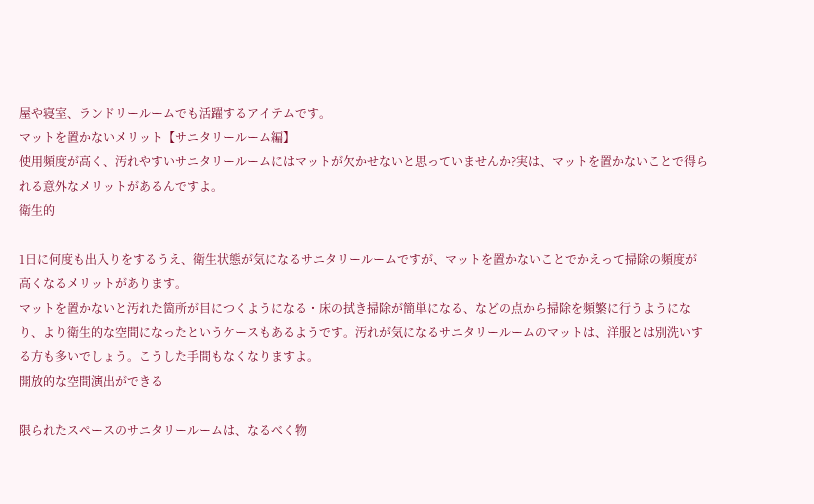屋や寝室、ランドリールームでも活躍するアイテムです。
マットを置かないメリット【サニタリールーム編】
使用頻度が高く、汚れやすいサニタリールームにはマットが欠かせないと思っていませんか?実は、マットを置かないことで得られる意外なメリットがあるんですよ。
衛生的

1日に何度も出入りをするうえ、衛生状態が気になるサニタリールームですが、マットを置かないことでかえって掃除の頻度が高くなるメリットがあります。
マットを置かないと汚れた箇所が目につくようになる・床の拭き掃除が簡単になる、などの点から掃除を頻繁に行うようになり、より衛生的な空間になったというケースもあるようです。汚れが気になるサニタリールームのマットは、洋服とは別洗いする方も多いでしょう。こうした手間もなくなりますよ。
開放的な空間演出ができる

限られたスペースのサニタリールームは、なるべく物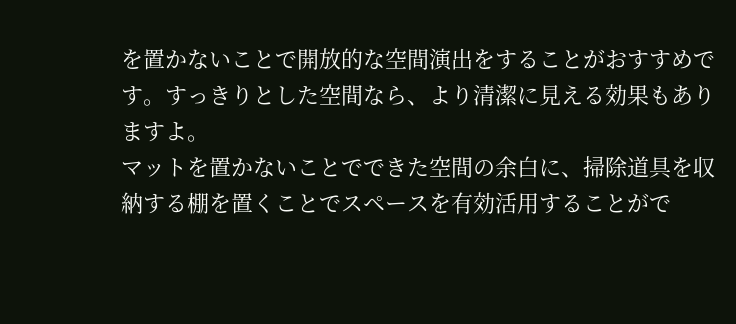を置かないことで開放的な空間演出をすることがおすすめです。すっきりとした空間なら、より清潔に見える効果もありますよ。
マットを置かないことでできた空間の余白に、掃除道具を収納する棚を置くことでスペースを有効活用することがで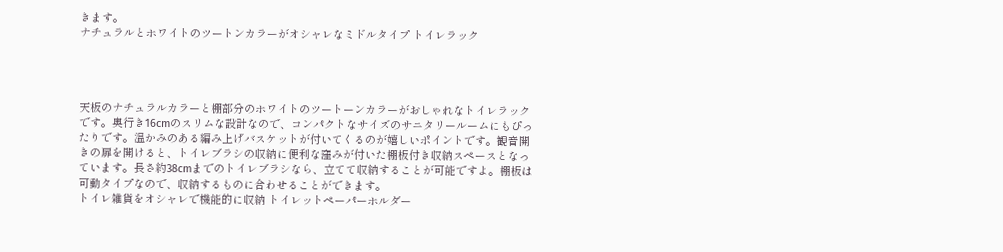きます。
ナチュラルとホワイトのツートンカラーがオシャレなミドルタイプ トイレラック




天板のナチュラルカラーと棚部分のホワイトのツートーンカラーがおしゃれなトイレラックです。奥行き16cmのスリムな設計なので、コンパクトなサイズのサニタリールームにもぴったりです。温かみのある編み上げバスケットが付いてくるのが嬉しいポイントです。観音開きの扉を開けると、トイレブラシの収納に便利な窪みが付いた棚板付き収納スペースとなっています。長さ約38cmまでのトイレブラシなら、立てて収納することが可能ですよ。棚板は可動タイプなので、収納するものに合わせることができます。
トイレ雑貨をオシャレで機能的に収納 トイレットペーパーホルダー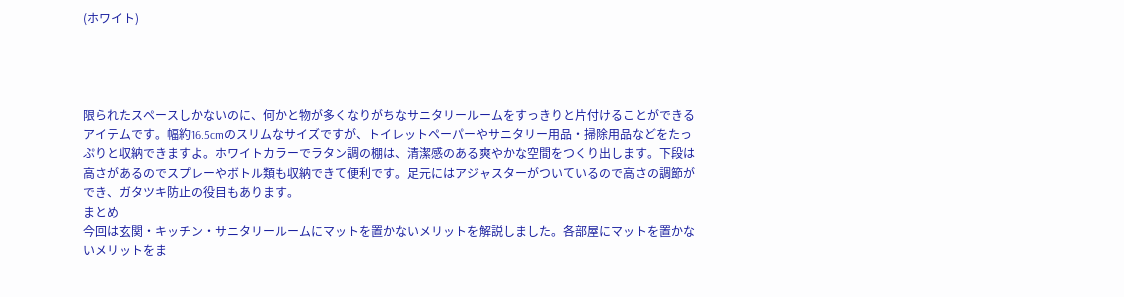(ホワイト)




限られたスペースしかないのに、何かと物が多くなりがちなサニタリールームをすっきりと片付けることができるアイテムです。幅約16.5cmのスリムなサイズですが、トイレットペーパーやサニタリー用品・掃除用品などをたっぷりと収納できますよ。ホワイトカラーでラタン調の棚は、清潔感のある爽やかな空間をつくり出します。下段は高さがあるのでスプレーやボトル類も収納できて便利です。足元にはアジャスターがついているので高さの調節ができ、ガタツキ防止の役目もあります。
まとめ
今回は玄関・キッチン・サニタリールームにマットを置かないメリットを解説しました。各部屋にマットを置かないメリットをま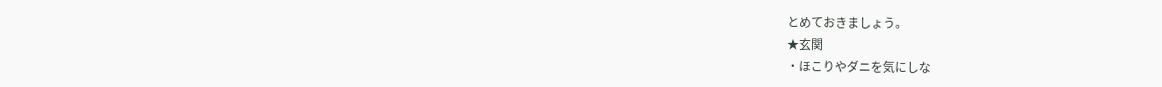とめておきましょう。
★玄関
・ほこりやダニを気にしな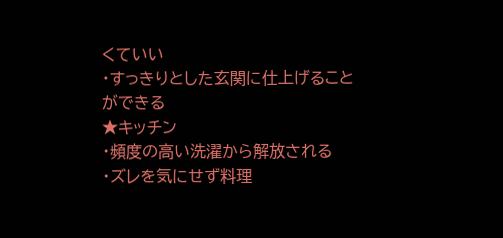くていい
・すっきりとした玄関に仕上げることができる
★キッチン
・頻度の高い洗濯から解放される
・ズレを気にせず料理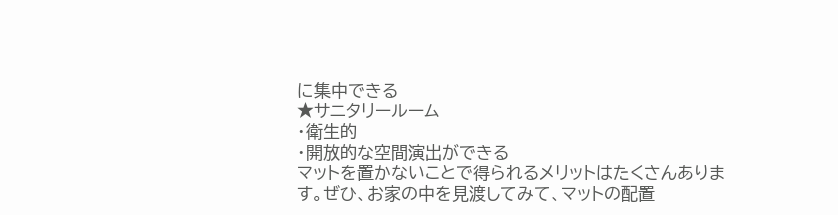に集中できる
★サニタリールーム
・衛生的
・開放的な空間演出ができる
マットを置かないことで得られるメリットはたくさんあります。ぜひ、お家の中を見渡してみて、マットの配置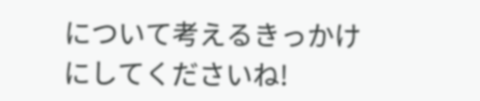について考えるきっかけにしてくださいね!